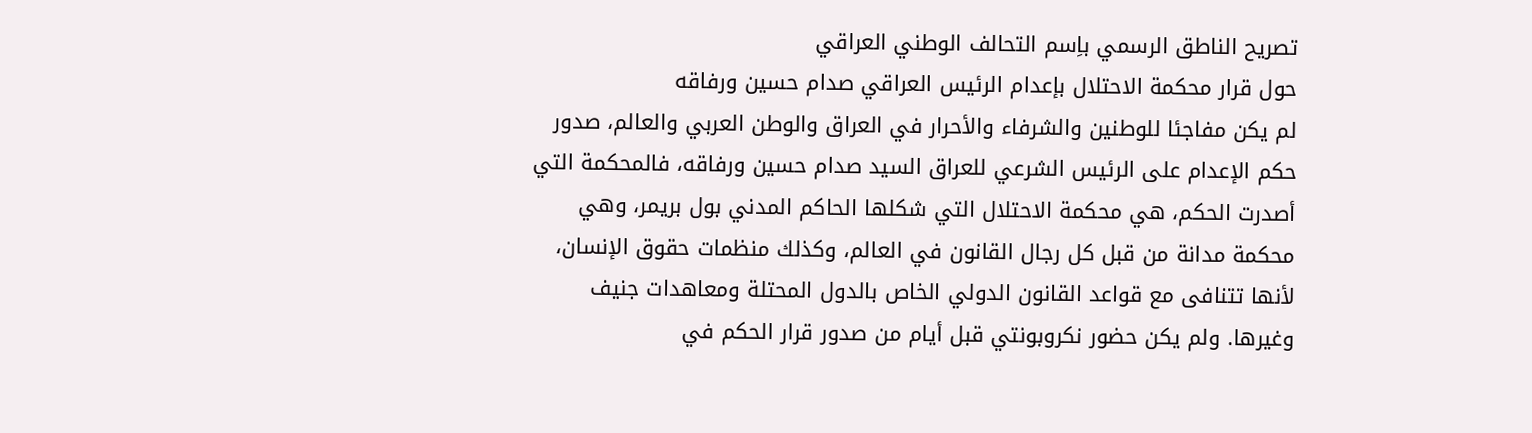تصريح الناطق الرسمي باِسم التحالف الوطني العراقي
حول قرار محكمة الاحتلال بإعدام الرئيس العراقي صدام حسين ورفاقه
لم يكن مفاجئا للوطنين والشرفاء والأحرار في العراق والوطن العربي والعالم، صدور حكم الإعدام على الرئيس الشرعي للعراق السيد صدام حسين ورفاقه، فالمحكمة التي أصدرت الحكم، هي محكمة الاحتلال التي شكلها الحاكم المدني بول بريمر، وهي محكمة مدانة من قبل كل رجال القانون في العالم، وكذلك منظمات حقوق الإنسان، لأنها تتنافى مع قواعد القانون الدولي الخاص بالدول المحتلة ومعاهدات جنيف وغيرها. ولم يكن حضور نكروبونتي قبل أيام من صدور قرار الحكم في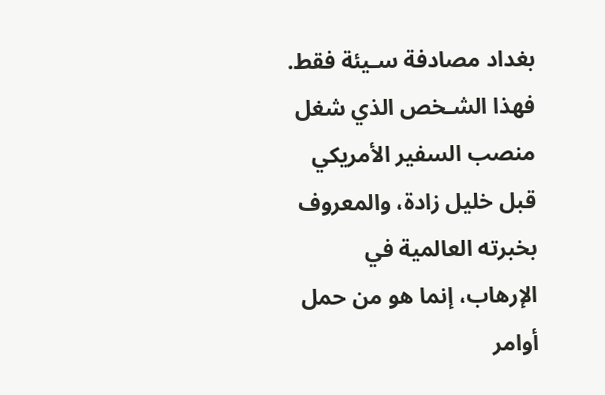بغداد مصادفة سـيئة فقط. فهذا الشـخص الذي شغل منصب السفير الأمريكي قبل خليل زادة، والمعروف بخبرته العالمية في الإرهاب، إنما هو من حمل أوامر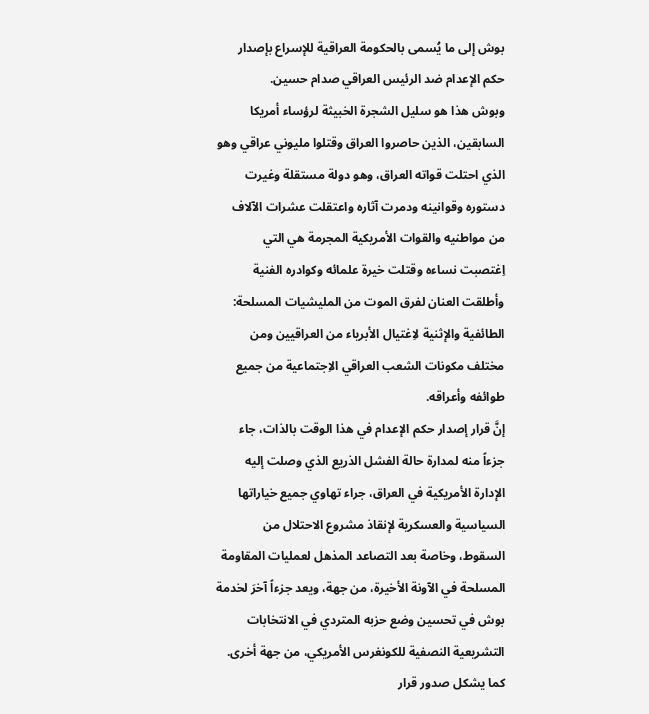بوش إلى ما يُسمى بالحكومة العراقية للإسراع بإصدار حكم الإعدام ضد الرئيس العراقي صدام حسين.
وبوش هذا هو سليل الشجرة الخبيثة لرؤساء أمريكا السابقين، الذين حاصروا العراق وقتلوا مليوني عراقي وهو الذي احتلت قواته العراق، وهو دولة مستقلة وغيرت دستوره وقوانينه ودمرت آثاره واعتقلت عشرات الآلاف من مواطنيه والقوات الأمريكية المجرمة هي التي اِغتصبت نساءه وقتلت خيرة علمائه وكوادره الفنية وأطلقت العنان لفرق الموت من المليشيات المسلحة: الطائفية والإثنية لاِغتيال الأبرياء من العراقيين ومن مختلف مكونات الشعب العراقي الاِجتماعية من جميع طوائفه وأعراقه.
إنَّ قرار إصدار حكم الإعدام في هذا الوقت بالذات، جاء جزءاً منه لمدارة حالة الفشل الذريع الذي وصلت إليه الإدارة الأمريكية في العراق، جراء تهاوي جميع خياراتها السياسية والعسكرية لإنقاذ مشروع الاحتلال من السقوط، وخاصة بعد التصاعد المذهل لعمليات المقاومة المسلحة في الآونة الأخيرة، من جهة، ويعد جزءاً آخرَ لخدمة بوش في تحسين وضع حزبه المتردي في الانتخابات التشريعية النصفية للكونغرس الأمريكي، من جهة أخرى.
كما يشكل صدور قرار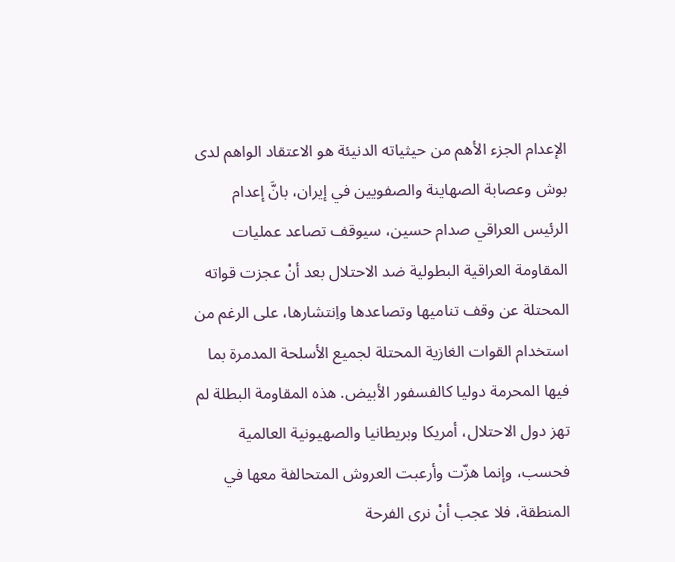الإعدام الجزء الأهم من حيثياته الدنيئة هو الاعتقاد الواهم لدى بوش وعصابة الصهاينة والصفويين في إيران، بانَّ إعدام الرئيس العراقي صدام حسين، سيوقف تصاعد عمليات المقاومة العراقية البطولية ضد الاحتلال بعد أنْ عجزت قواته المحتلة عن وقف تناميها وتصاعدها واِنتشارها، على الرغم من استخدام القوات الغازية المحتلة لجميع الأسلحة المدمرة بما فيها المحرمة دوليا كالفسفور الأبيض. هذه المقاومة البطلة لم تهز دول الاحتلال، أمريكا وبريطانيا والصهيونية العالمية فحسب، وإنما هزّت وأرعبت العروش المتحالفة معها في المنطقة، فلا عجب أنْ نرى الفرحة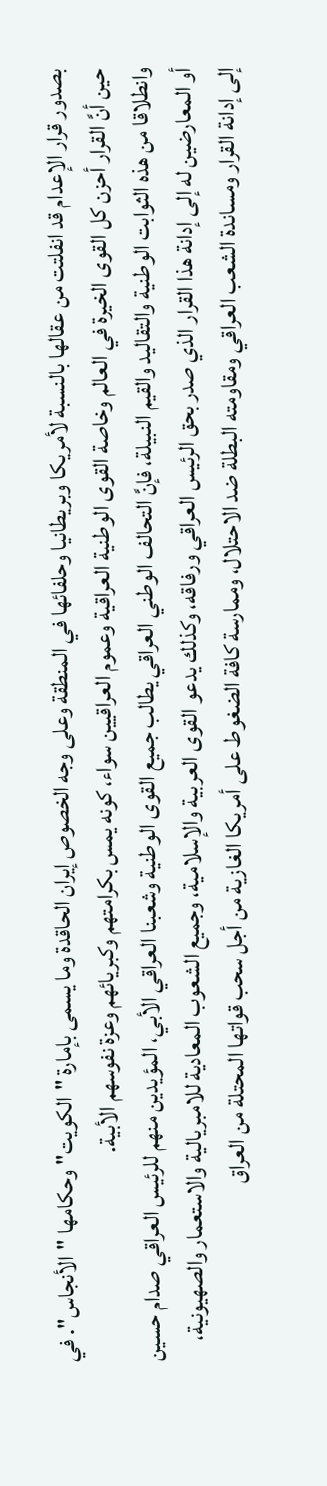بصدور قرار الإعدام قد انفلتت من عقالها بالنسبة لأمريكا وبريطانيا وحلفائها في المنطقة وعلى وجه الخصوص إيران الحاقدة وما يسمى بإمارة "الكويت" وحكامها "الأنجاس". في حين أنَّ القرار أحزن كل القوى الخيرة في العالم وخاصة القوى الوطنية العراقية وعموم العراقيين سواء، كونه يمس بكرامتهم وكبريائهم وعزة نفوسهم الأبية.
وانطلاقا من هذه الثوابت الوطنية والتقاليد والقيم النبيلة، فإنَّ التحالف الوطني العراقي يطالب جميع القوى الوطنية وشعبنا العراقي الأبي، المؤيدين منهم للرئيس العراقي صدام حسين أو المعارضين له إلى إدانة هذا القرار الذي صدر بحق الرئيس العراقي ورفاقه، وكذلك يدعو القوى العربية والإسلامية، وجميع الشعوب المعادية للامبريالية والاستعمار والصهيونية، إلى إدانة القرار ومساندة الشعب العراقي ومقاومته البطلة ضد الاحتلال، وممارسة كافة الضغوط على أمريكا الغازية من أجل سحب قواتها المحتلة من العراق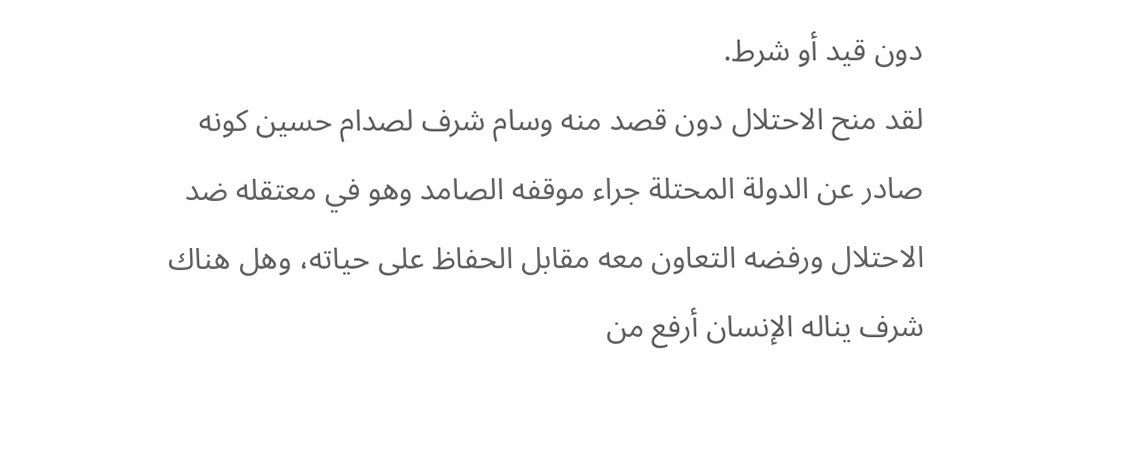دون قيد أو شرط.
لقد منح الاحتلال دون قصد منه وسام شرف لصدام حسين كونه صادر عن الدولة المحتلة جراء موقفه الصامد وهو في معتقله ضد الاحتلال ورفضه التعاون معه مقابل الحفاظ على حياته، وهل هناك شرف يناله الإنسان أرفع من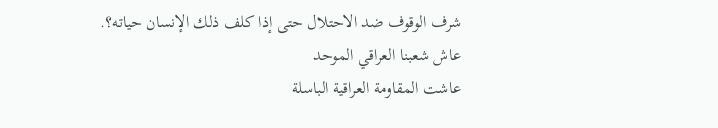شرف الوقوف ضد الاحتلال حتى إذا كلف ذلك الإنسان حياته؟.
عاش شعبنا العراقي الموحد
عاشت المقاومة العراقية الباسلة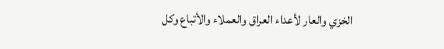الخزي والعار لأعداء العراق والعملاء والأتباع وكل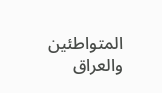المتواطئين
والعراق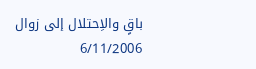باقٍ والاِحتلال إلى زوال
6/11/2006